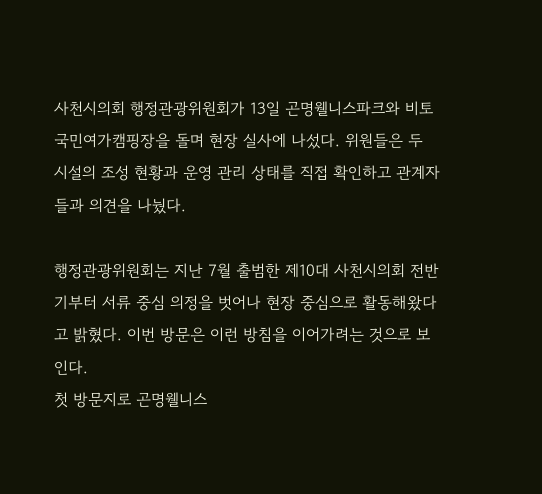사천시의회 행정관광위원회가 13일 곤명웰니스파크와 비토국민여가캠핑장을 돌며 현장 실사에 나섰다. 위원들은 두 시설의 조성 현황과 운영 관리 상태를 직접 확인하고 관계자들과 의견을 나눴다.

행정관광위원회는 지난 7월 출범한 제10대 사천시의회 전반기부터 서류 중심 의정을 벗어나 현장 중심으로 활동해왔다고 밝혔다. 이번 방문은 이런 방침을 이어가려는 것으로 보인다.
첫 방문지로 곤명웰니스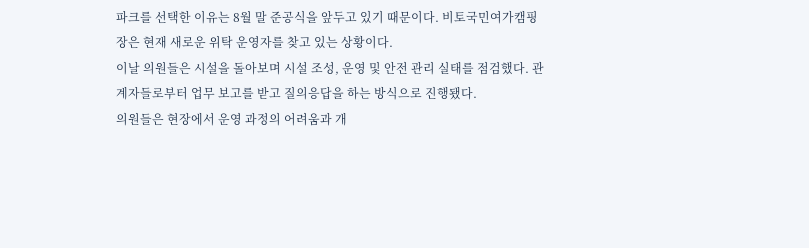파크를 선택한 이유는 8월 말 준공식을 앞두고 있기 때문이다. 비토국민여가캠핑장은 현재 새로운 위탁 운영자를 찾고 있는 상황이다.
이날 의원들은 시설을 돌아보며 시설 조성, 운영 및 안전 관리 실태를 점검했다. 관계자들로부터 업무 보고를 받고 질의응답을 하는 방식으로 진행됐다.
의원들은 현장에서 운영 과정의 어려움과 개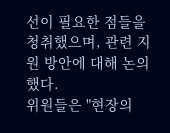선이 필요한 점들을 청취했으며, 관련 지원 방안에 대해 논의했다.
위원들은 "현장의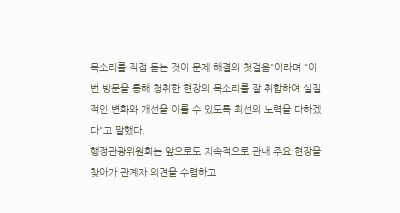목소리를 직접 듣는 것이 문제 해결의 첫걸음"이라며 "이번 방문을 통해 청취한 현장의 목소리를 잘 취합하여 실질적인 변화와 개선을 이룰 수 있도록 최선의 노력을 다하겠다"고 말했다.
행정관광위원회는 앞으로도 지속적으로 관내 주요 현장을 찾아가 관계자 의견을 수렴하고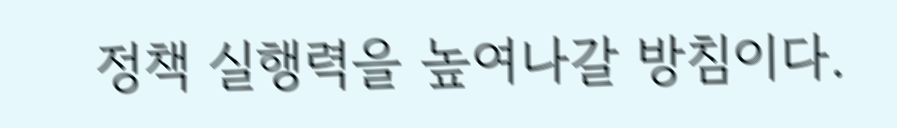정책 실행력을 높여나갈 방침이다.